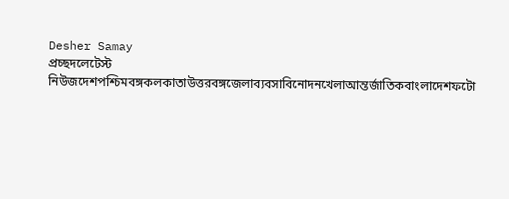Desher Samay
প্রচ্ছদলেটেস্ট নিউজদেশপশ্চিমবঙ্গকলকাতাউত্তরবঙ্গজেলাব্যবসাবিনোদনখেলাআন্তর্জাতিকবাংলাদেশফটো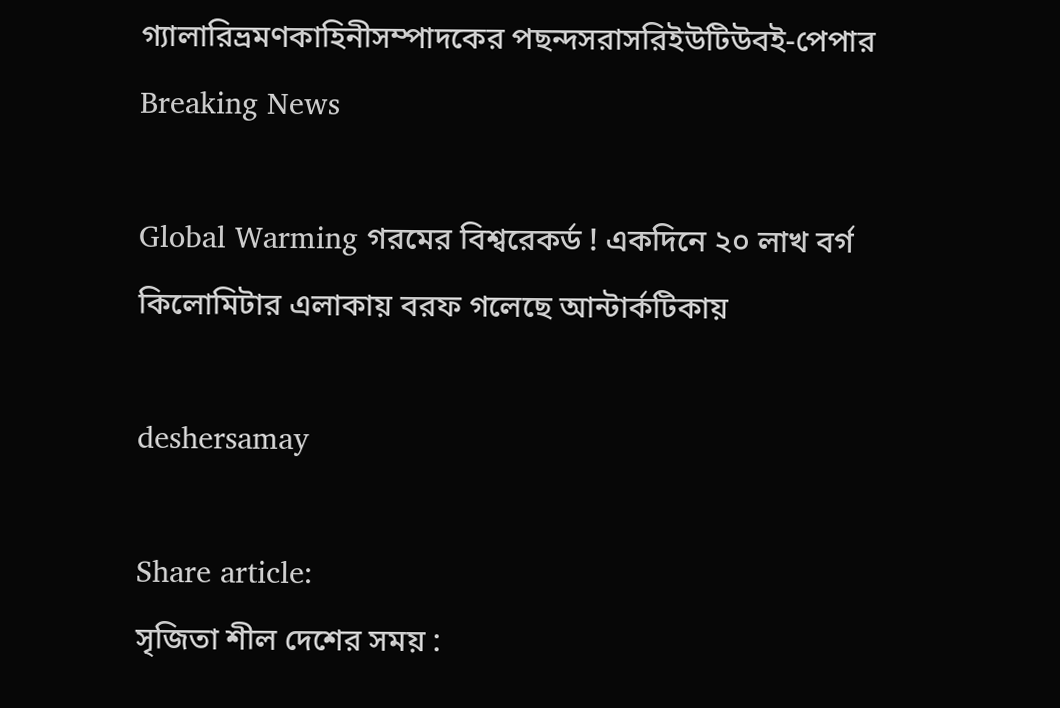গ্যালারিভ্রমণকাহিনীসম্পাদকের পছন্দসরাসরিইউটিউবই-পেপার
Breaking News

Global Warming গরমের বিশ্বরেকর্ড ! একদিনে ২০ লাখ বর্গ কিলোমিটার এলাকায় বরফ গলেছে আন্টার্কটিকায়

deshersamay

Share article:
সৃজিতা শীল দেশের সময় :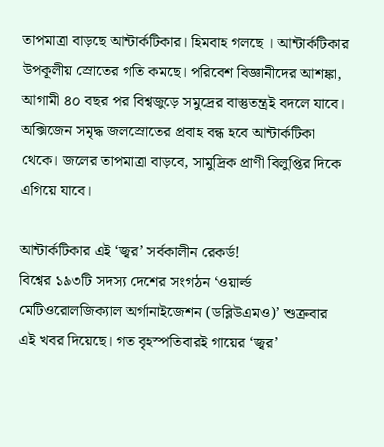তাপমাত্রা বাড়ছে আন্টার্কটিকার। হিমবাহ গলছে । আন্টার্কটিকার উপকূলীয় স্রোতের গতি কমছে। পরিবেশ বিজ্ঞানীদের আশঙ্কা, আগামী ৪০ বছর পর বিশ্বজুড়ে সমুদ্রের বাস্তুতন্ত্রই বদলে যাবে। অক্সিজেন সমৃদ্ধ জলস্রোতের প্রবাহ বন্ধ হবে আন্টার্কটিকা থেকে। জলের তাপমাত্রা বাড়বে, সামুদ্রিক প্রাণী বিলুপ্তির দিকে এগিয়ে যাবে।

আন্টার্কটিকার এই ‘জ্বর’ সর্বকালীন রেকর্ড!
বিশ্বের ১৯৩টি সদস্য দেশের সংগঠন ‘ওয়ার্ল্ড মেটিওরোলজিক্যাল অর্গানাইজেশন (ডব্লিউএমও)’ শুক্রবার এই খবর দিয়েছে। গত বৃহস্পতিবারই গায়ের ‘জ্বর’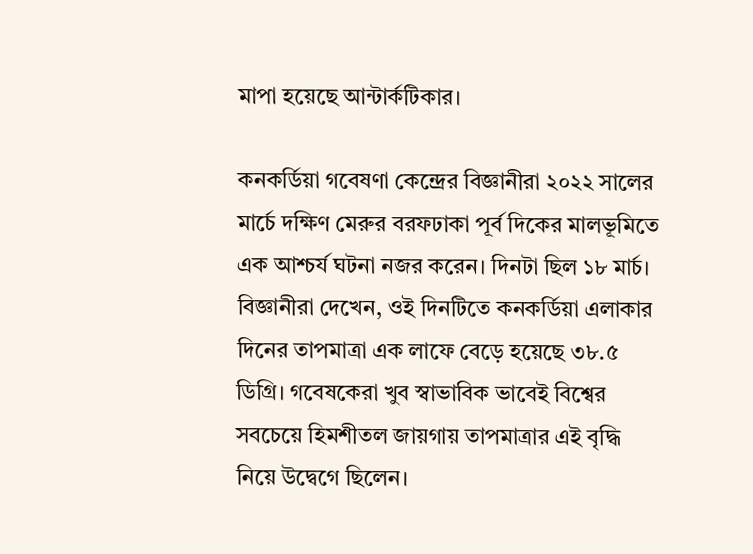মাপা হয়েছে আন্টার্কটিকার।

কনকর্ডিয়া গবেষণা কেন্দ্রের বিজ্ঞানীরা ২০২২ সালের মার্চে দক্ষিণ মেরুর বরফঢাকা পূর্ব দিকের মালভূমিতে এক আশ্চর্য ঘটনা নজর করেন। দিনটা ছিল ১৮ মার্চ। বিজ্ঞানীরা দেখেন, ওই দিনটিতে কনকর্ডিয়া এলাকার দিনের তাপমাত্রা এক লাফে বেড়ে হয়েছে ৩৮.৫ ডিগ্রি। গবেষকেরা খুব স্বাভাবিক ভাবেই বিশ্বের সবচেয়ে হিমশীতল জায়গায় তাপমাত্রার এই বৃদ্ধি নিয়ে উদ্বেগে ছিলেন।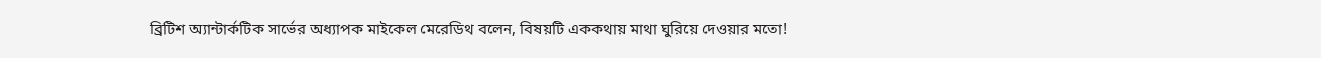ব্রিটিশ অ্যান্টার্কটিক সার্ভের অধ্যাপক মাইকেল মেরেডিথ বলেন, বিষয়টি এককথায় মাথা ঘুরিয়ে দেওয়ার মতো!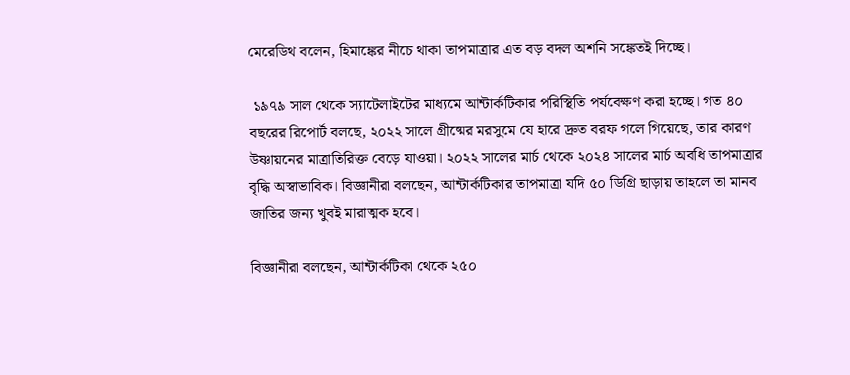মেরেডিথ বলেন, হিমাঙ্কের নীচে থাকা তাপমাত্রার এত বড় বদল অশনি সঙ্কেতই দিচ্ছে।

 ১৯৭৯ সাল থেকে স্যাটেলাইটের মাধ্যমে আন্টার্কটিকার পরিস্থিতি পর্যবেক্ষণ করা হচ্ছে। গত ৪০ বছরের রিপোর্ট বলছে, ২০২২ সালে গ্রীষ্মের মরসুমে যে হারে দ্রুত বরফ গলে গিয়েছে, তার কারণ উষ্ণায়নের মাত্রাতিরিক্ত বেড়ে যাওয়া। ২০২২ সালের মার্চ থেকে ২০২৪ সালের মার্চ অবধি তাপমাত্রার বৃদ্ধি অস্বাভাবিক। বিজ্ঞানীরা বলছেন, আন্টার্কটিকার তাপমাত্রা যদি ৫০ ডিগ্রি ছাড়ায় তাহলে তা মানব জাতির জন্য খুবই মারাত্মক হবে।

বিজ্ঞানীরা বলছেন, আন্টার্কটিকা থেকে ২৫০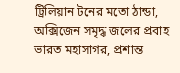ট্রিলিয়ান টনের মতো ঠান্ডা, অক্সিজেন সমৃদ্ধ জলের প্রবাহ ভারত মহাসাগর, প্রশান্ত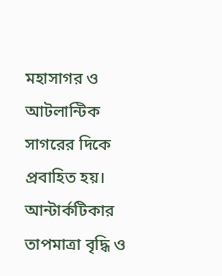মহাসাগর ও আটলান্টিক সাগরের দিকে প্রবাহিত হয়। আন্টার্কটিকার তাপমাত্রা বৃদ্ধি ও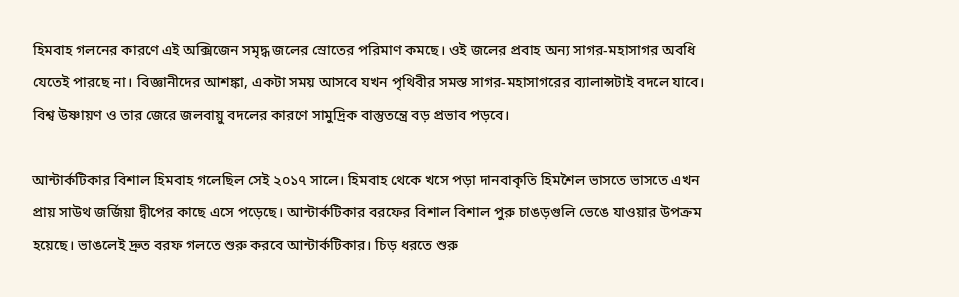হিমবাহ গলনের কারণে এই অক্সিজেন সমৃদ্ধ জলের স্রোতের পরিমাণ কমছে। ওই জলের প্রবাহ অন্য সাগর-মহাসাগর অবধি যেতেই পারছে না। বিজ্ঞানীদের আশঙ্কা, একটা সময় আসবে যখন পৃথিবীর সমস্ত সাগর-মহাসাগরের ব্যালান্সটাই বদলে যাবে। বিশ্ব উষ্ণায়ণ ও তার জেরে জলবায়ু বদলের কারণে সামুদ্রিক বাস্তুতন্ত্রে বড় প্রভাব পড়বে।

আন্টার্কটিকার বিশাল হিমবাহ গলেছিল সেই ২০১৭ সালে। হিমবাহ থেকে খসে পড়া দানবাকৃতি হিমশৈল ভাসতে ভাসতে এখন প্রায় সাউথ জর্জিয়া দ্বীপের কাছে এসে পড়েছে। আন্টার্কটিকার বরফের বিশাল বিশাল পুরু চাঙড়গুলি ভেঙে যাওয়ার উপক্রম হয়েছে। ভাঙলেই দ্রুত বরফ গলতে শুরু করবে আন্টার্কটিকার। চিড় ধরতে শুরু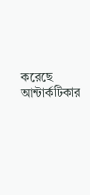করেছে আন্টার্কটিকার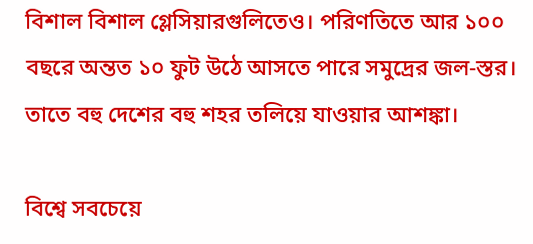বিশাল বিশাল গ্লেসিয়ারগুলিতেও। পরিণতিতে আর ১০০ বছরে অন্তত ১০ ফুট উঠে আসতে পারে সমুদ্রের জল-স্তর। তাতে বহু দেশের বহু শহর তলিয়ে যাওয়ার আশঙ্কা।

বিশ্বে সবচেয়ে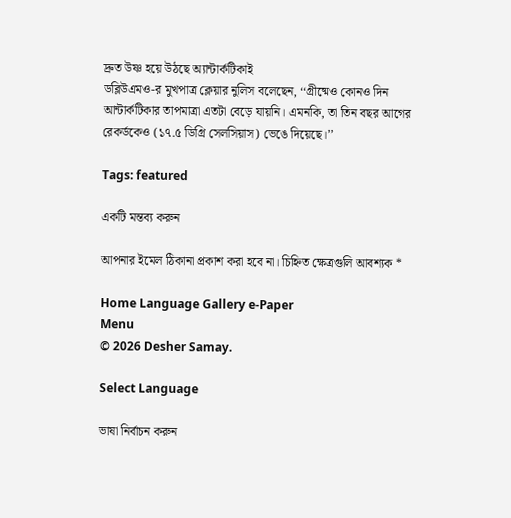দ্রুত উষ্ণ হয়ে উঠছে অ্যান্টার্কটিকাই
ডব্লিউএমও-র মুখপাত্র ক্লেয়ার নুলিস বলেছেন, ‘‘গ্রীষ্মেও কোনও দিন আন্টার্কটিকার তাপমাত্রা এতটা বেড়ে যায়নি। এমনকি, তা তিন বছর আগের রেকর্ডকেও (১৭.৫ ডিগ্রি সেলসিয়াস) ভেঙে দিয়েছে।’’

Tags: featured

একটি মন্তব্য করুন

আপনার ইমেল ঠিকানা প্রকাশ করা হবে না। চিহ্নিত ক্ষেত্রগুলি আবশ্যক *

Home Language Gallery e-Paper
Menu
© 2026 Desher Samay.

Select Language

ভাষা নির্বাচন করুন